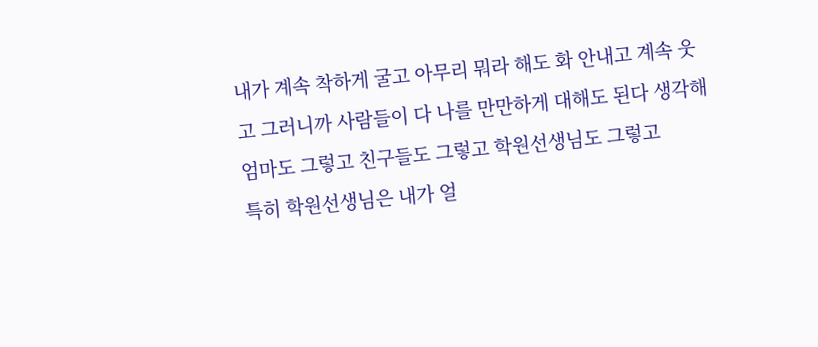내가 계속 착하게 굴고 아무리 뭐라 해도 화 안내고 계속 웃고 그러니까 사람들이 다 나를 만만하게 대해도 된다 생각해 엄마도 그렇고 친구들도 그렇고 학원선생님도 그렇고
특히 학원선생님은 내가 얼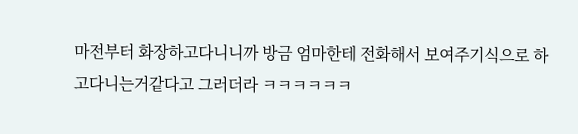마전부터 화장하고다니니까 방금 엄마한테 전화해서 보여주기식으로 하고다니는거같다고 그러더라 ㅋㅋㅋㅋㅋㅋ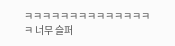ㅋㅋㅋㅋㅋㅋㅋㅋㅋㅋㅋㅋㅋㅋㅋ 너무 슬퍼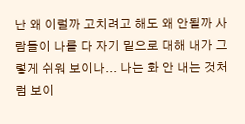난 왜 이럴까 고치려고 해도 왜 안될까 사람들이 나를 다 자기 밑으로 대해 내가 그렇게 쉬워 보이나... 나는 화 안 내는 것처럼 보이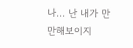나... 난 내가 만만해보이지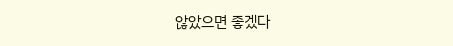않았으면 좋겠다